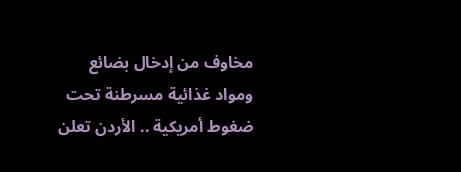مخاوف من إدخال بضائع ومواد غذائية مسرطنة تحت ضغوط أمريكية .. الأردن تعلن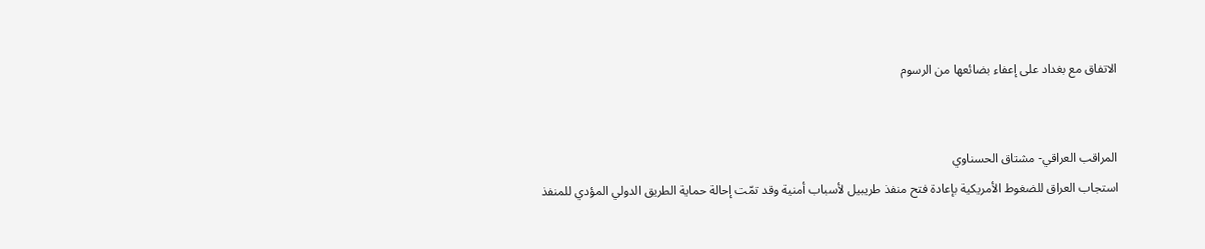الاتفاق مع بغداد على إعفاء بضائعها من الرسوم


المراقب العراقي- مشتاق الحسناوي
استجاب العراق للضغوط الأمريكية بإعادة فتح منفذ طريبيل لأسباب أمنية وقد تمّت إحالة حماية الطريق الدولي المؤدي للمنفذ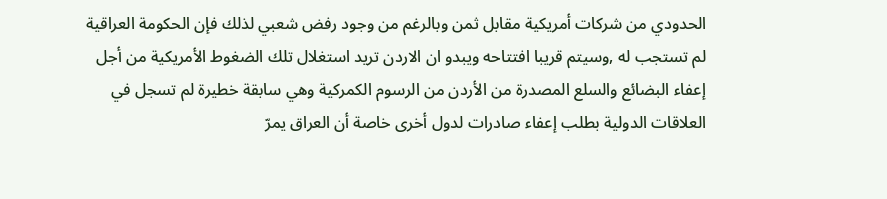الحدودي من شركات أمريكية مقابل ثمن وبالرغم من وجود رفض شعبي لذلك فإن الحكومة العراقية لم تستجب له ,وسيتم قريبا افتتاحه ويبدو ان الاردن تريد استغلال تلك الضغوط الأمريكية من أجل إعفاء البضائع والسلع المصدرة من الأردن من الرسوم الكمركية وهي سابقة خطيرة لم تسجل في العلاقات الدولية بطلب إعفاء صادرات لدول أخرى خاصة أن العراق يمرّ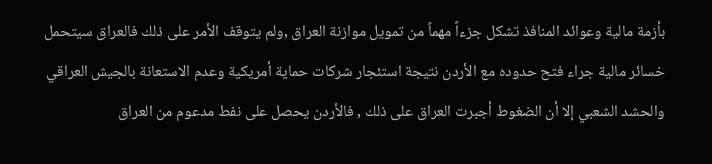بأزمة مالية وعوائد المنافذ تشكل جزءاً مهماً من تمويل موازنة العراق ,ولم يتوقف الأمر على ذلك فالعراق سيتحمل خسائر مالية جراء فتح حدوده مع الأردن نتيجة استئجار شركات حماية أمريكية وعدم الاستعانة بالجيش العراقي والحشد الشعبي إلا أن الضغوط أجبرت العراق على ذلك , فالأردن يحصل على نفط مدعوم من العراق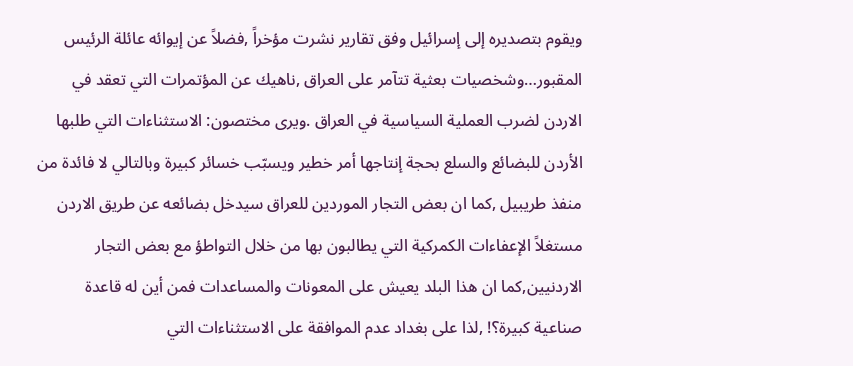ويقوم بتصديره إلى إسرائيل وفق تقارير نشرت مؤخراً ,فضلاً عن إيوائه عائلة الرئيس المقبور…وشخصيات بعثية تتآمر على العراق ,ناهيك عن المؤتمرات التي تعقد في الاردن لضرب العملية السياسية في العراق .ويرى مختصون: الاستثناءات التي طلبها الأردن للبضائع والسلع بحجة إنتاجها أمر خطير ويسبّب خسائر كبيرة وبالتالي لا فائدة من منفذ طريبيل ,كما ان بعض التجار الموردين للعراق سيدخل بضائعه عن طريق الاردن مستغلاً الإعفاءات الكمركية التي يطالبون بها من خلال التواطؤ مع بعض التجار الاردنيين,كما ان هذا البلد يعيش على المعونات والمساعدات فمن أين له قاعدة صناعية كبيرة؟! ,لذا على بغداد عدم الموافقة على الاستثناءات التي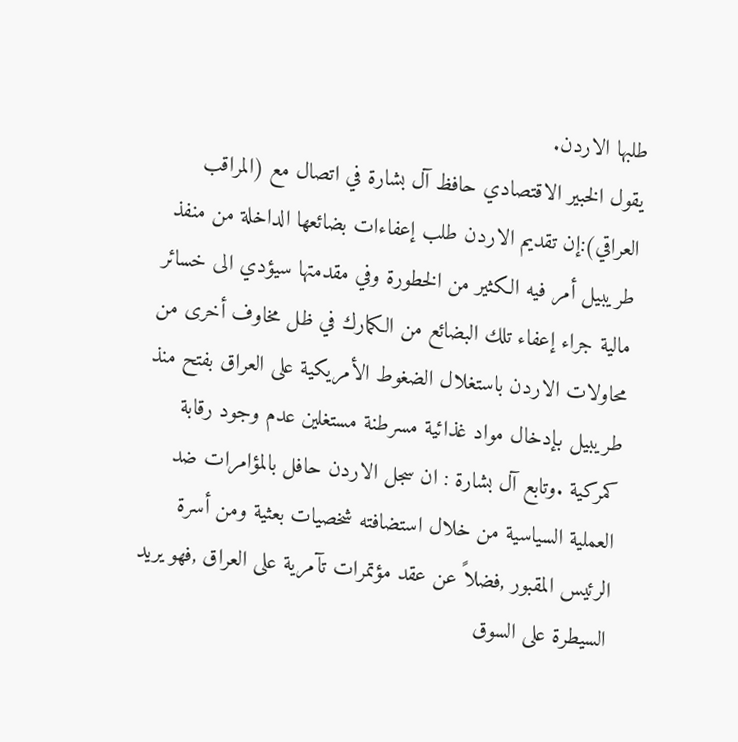طلبها الاردن.
يقول الخبير الاقتصادي حافظ آل بشارة في اتصال مع (المراقب العراقي):إن تقديم الاردن طلب إعفاءات بضائعها الداخلة من منفذ طريبيل أمر فيه الكثير من الخطورة وفي مقدمتها سيؤدي الى خسائر مالية جراء إعفاء تلك البضائع من الكمارك في ظل مخاوف أخرى من محاولات الاردن باستغلال الضغوط الأمريكية على العراق بفتح منذ طريبيل بإدخال مواد غذائية مسرطنة مستغلين عدم وجود رقابة كمركية .وتابع آل بشارة : ان سجل الاردن حافل بالمؤامرات ضد العملية السياسية من خلال استضافته شخصيات بعثية ومن أسرة الرئيس المقبور ,فضلاً عن عقد مؤتمرات تآمرية على العراق ,فهو يريد السيطرة على السوق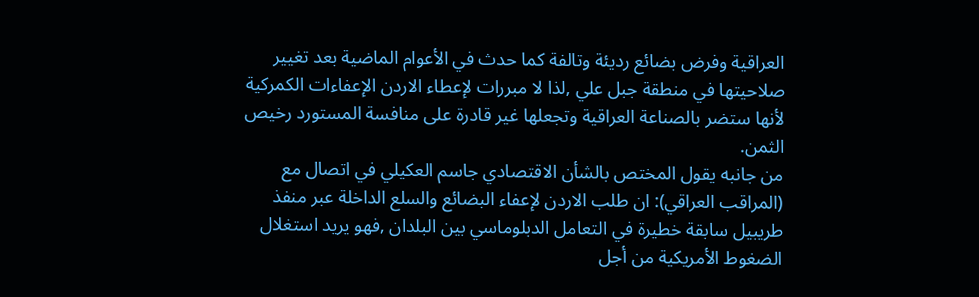العراقية وفرض بضائع رديئة وتالفة كما حدث في الأعوام الماضية بعد تغيير صلاحيتها في منطقة جبل علي ,لذا لا مبررات لإعطاء الاردن الإعفاءات الكمركية لأنها ستضر بالصناعة العراقية وتجعلها غير قادرة على منافسة المستورد رخيص الثمن.
من جانبه يقول المختص بالشأن الاقتصادي جاسم العكيلي في اتصال مع (المراقب العراقي): ان طلب الاردن لإعفاء البضائع والسلع الداخلة عبر منفذ طريبيل سابقة خطيرة في التعامل الدبلوماسي بين البلدان ,فهو يريد استغلال الضغوط الأمريكية من أجل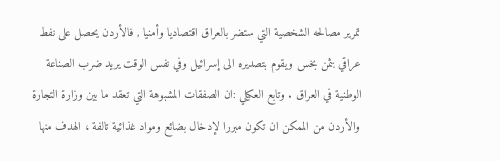تمرير مصالحه الشخصية التي ستضر بالعراق اقتصاديا وأمنيا , فالأردن يحصل على نفط عراقي بثمن بخس ويقوم بتصديره الى إسرائيل وفي نفس الوقت يريد ضرب الصناعة الوطنية في العراق . وتابع العكيلي :ان الصفقات المشبوهة التي تعقد ما بين وزارة التجارة والأردن من الممكن ان تكون مبررا لإدخال بضائع ومواد غذائية تالفة ، الهدف منها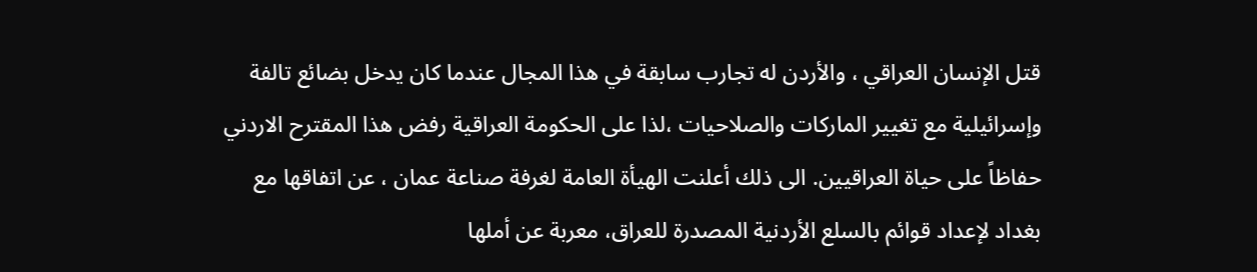قتل الإنسان العراقي ، والأردن له تجارب سابقة في هذا المجال عندما كان يدخل بضائع تالفة وإسرائيلية مع تغيير الماركات والصلاحيات ،لذا على الحكومة العراقية رفض هذا المقترح الاردني حفاظاً على حياة العراقيين. الى ذلك أعلنت الهيأة العامة لغرفة صناعة عمان ، عن اتفاقها مع بغداد لإعداد قوائم بالسلع الأردنية المصدرة للعراق، معربة عن أملها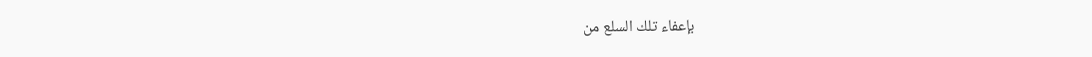بإعفاء تلك السلع من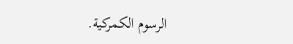الرسوم الكمركية.